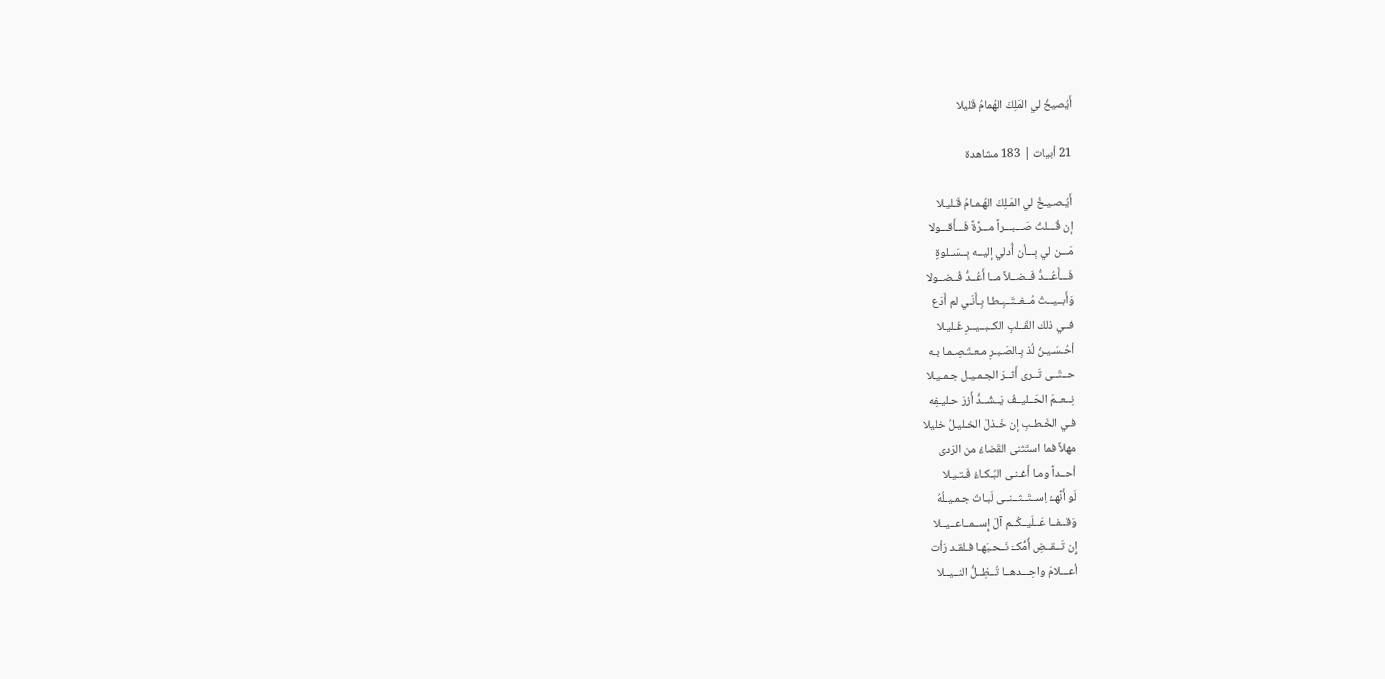أَيُصيخُ لي المَلِكَ الهُمامُ قَليلا

21 أبيات | 183 مشاهدة

أَيُـصـيـخُ لي المَـلِكَ الهُـمـامُ قَـليـلا
إن قُـــلتُ صَـــبـــراً مـــرَّةً فَـــأَقـــولا
مَـــن لي بِـــأن أُدلي إليــه بِــسَــلوةٍ
فَـــأَعُـــدُّ فَــضــلاً مــا أَعُــدُّ فُــضــولا
وَأَبــيــتُ مُــغــتَــبِـطـا بِـأَنّـي لم أَدَع
فــي ذلك القَــلبِ الكــبــيــرِ غَـليـلا
أحُـسَـيـنُ لُذ بِـالصَـبـرِ مـعـتَـصِـمـا بـه
حــتّــى تَــرى أَثــرَ الجـمـيـل جـمـيـلا
نِــعــمَ الحَــليــفُ يَــشُــدُّ أَزرَ حـليـفِه
فـي الخَـطـبِ إن خَـذلَ الخـليـلُ خليلا
مهلاً فما استَثنى القَضاءُ من الرَدى
أحــداً ومـا أَغـنـى البُـكـاءُ فَـتـيـلا
لَو أَنَّهــُ اِســتَــثــنــى لَبـاتَ جـمـيـلُهُ
وَقــفــا عَــلَيــكُــم آلَ إِســمــاعــيــلا
إِن تَــقــضِ أُمُّكــَ نَــحـبَهـا فـلقـد رَأت
أعـــلامَ واحِـــدهــا تُــظِــلُّ النــيــلا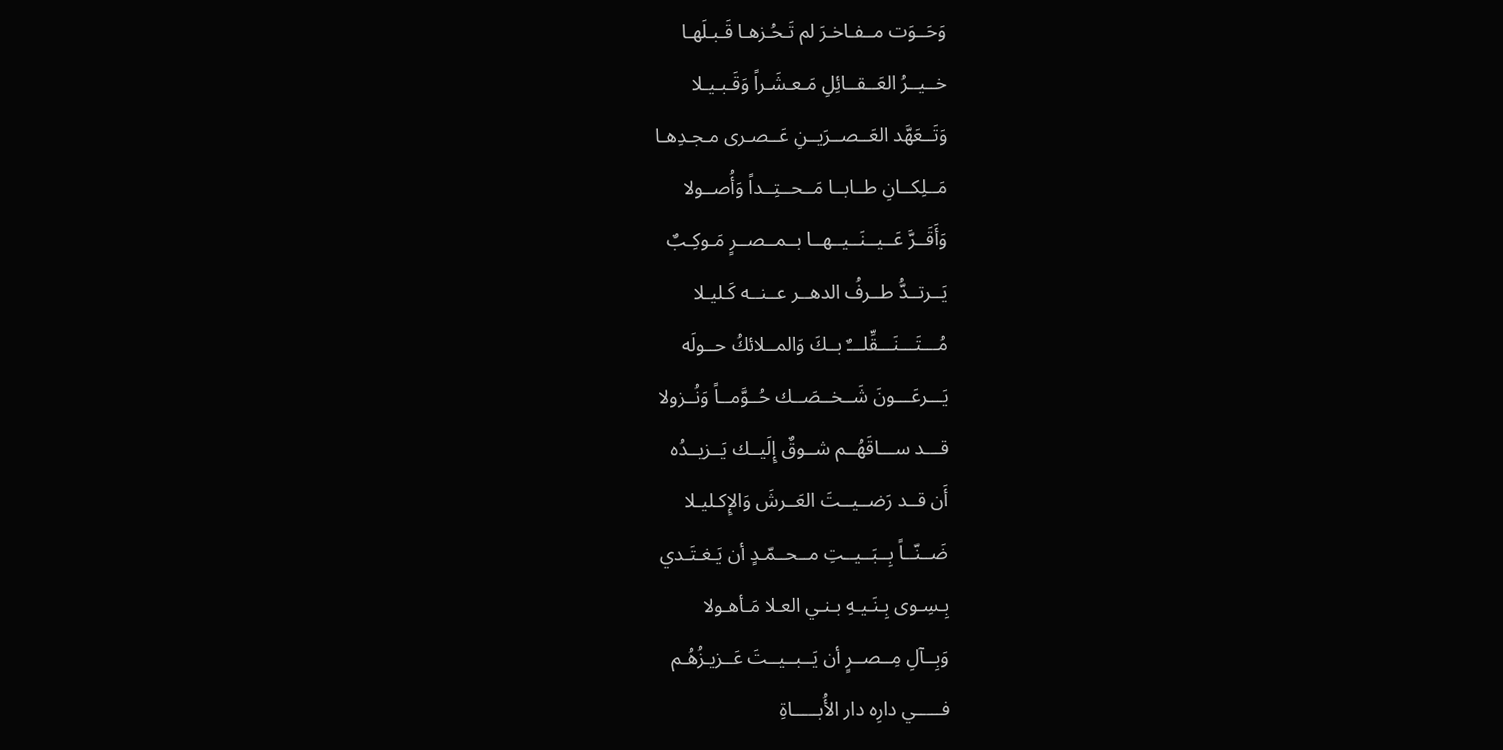وَحَــوَت مــفـاخـرَ لم تَـحُـزهـا قَـبـلَهـا
خــيــرُ العَــقــائِلِ مَـعـشَـراً وَقَـبـيـلا
وَتَــعَهَّد العَــصــرَيــنِ عَــصـرى مـجـدِهـا
مَــلِكــانِ طــابــا مَــحــتِــداً وَأُصــولا
وَأَقَــرَّ عَــيــنَــيــهــا بــمــصــرٍ مَـوكِـبٌ
يَــرتــدُّ طــرفُ الدهــر عــنــه كَـليـلا
مُـــتَـــنَـــقِّلـــٌ بــكَ وَالمــلائكُ حــولَه
يَـــرعَـــونَ شَــخــصَــك حُــوَّمــاً وَنُــزولا
قـــد ســـاقَهُــم شــوقٌ إِلَيــك يَــزيــدُه
أَن قــد رَضــيــتَ العَــرشَ وَالإِكـليـلا
ضَــنّــاً بِــبَــيــتِ مــحــمّـدٍ أن يَـغـتَـدي
بِـسِـوى بِـنَـيـهِ بـنـي العـلا مَـأهـولا
وَبِــآلِ مِــصــرٍ أن يَــبــيــتَ عَــزيـزُهُـم
فـــــي دارِه دار الأُبـــــاةِ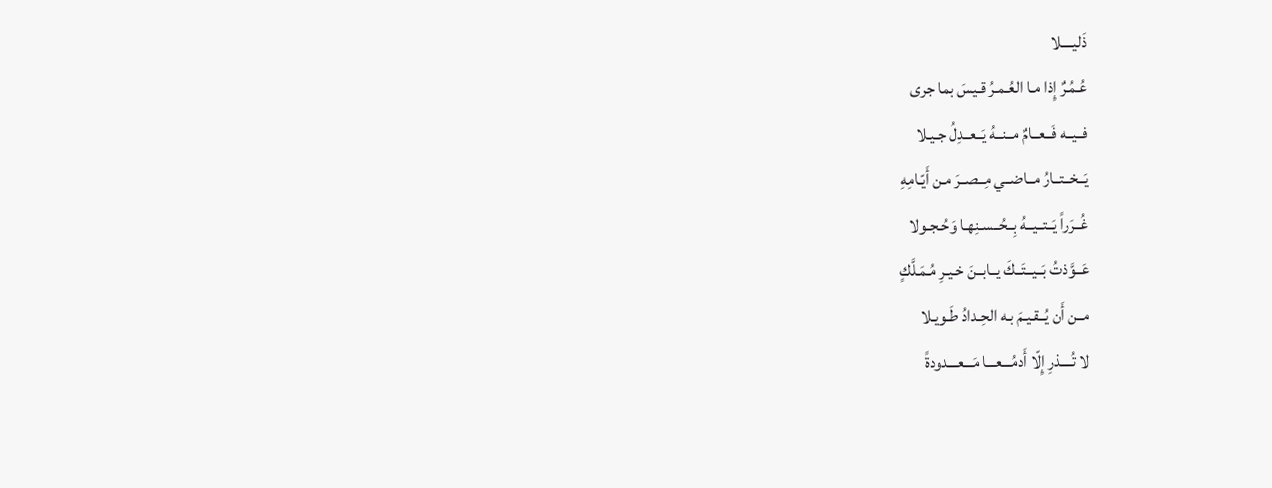ذَليــــلا
عُـمُـرٌ إِذا مـا العُـمـرُ قـيسَ بما جرى
فــيــه فَــعــامٌ مــنــهُ يَــعــدِلُ جـيـلا
يَــخــتــارُ مــاضــي مِــصــرَ مـن أَيّـامِهِ
غُــرَراً يَــتــيــهُ بِــحُــسـنِهـا وَحُـجـولا
عَــوَّذتُ بَــيــتَــكَ يــابــنَ خـيـرِ مُـمَـلَّكٍ
مــن أَن يُــقـيـمَ بـه الحِـدادُ طَـويـلا
لا تُــــذرِ إِلّا أَدمُـــعـــا مَـــعـــدودةً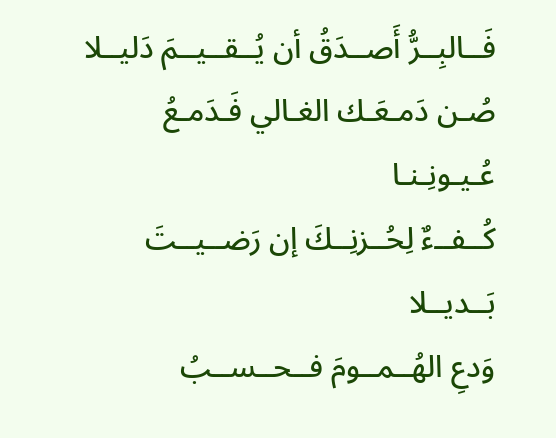فَــالبِــرُّ أَصــدَقُ أن يُــقــيــمَ دَليــلا
صُـن دَمـعَـك الغـالي فَـدَمـعُ عُـيـونِـنـا
كُــفــءٌ لِحُــزنِــكَ إن رَضــيــتَ بَــديــلا
وَدعِ الهُــمــومَ فــحــســبُ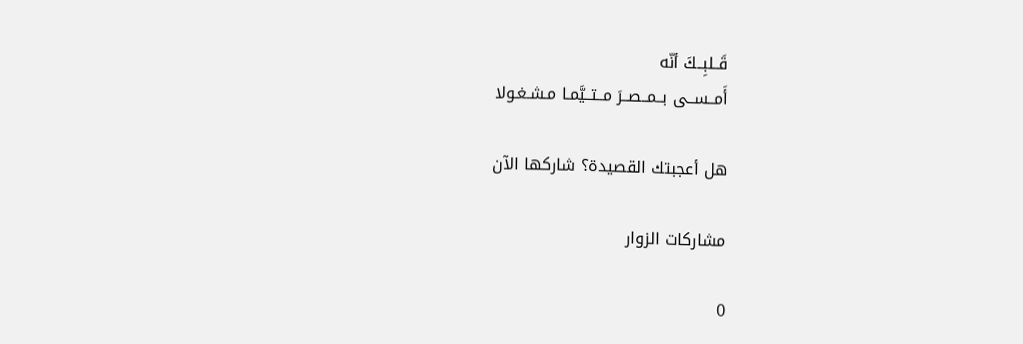قَــلبِــكَ أنّه
أَمــســى بــمــصــرَ مــتــيَّمـا مـشـغـولا

هل أعجبتك القصيدة؟ شاركها الآن

مشاركات الزوار

0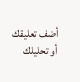أضف تعليقك أو تحليلك